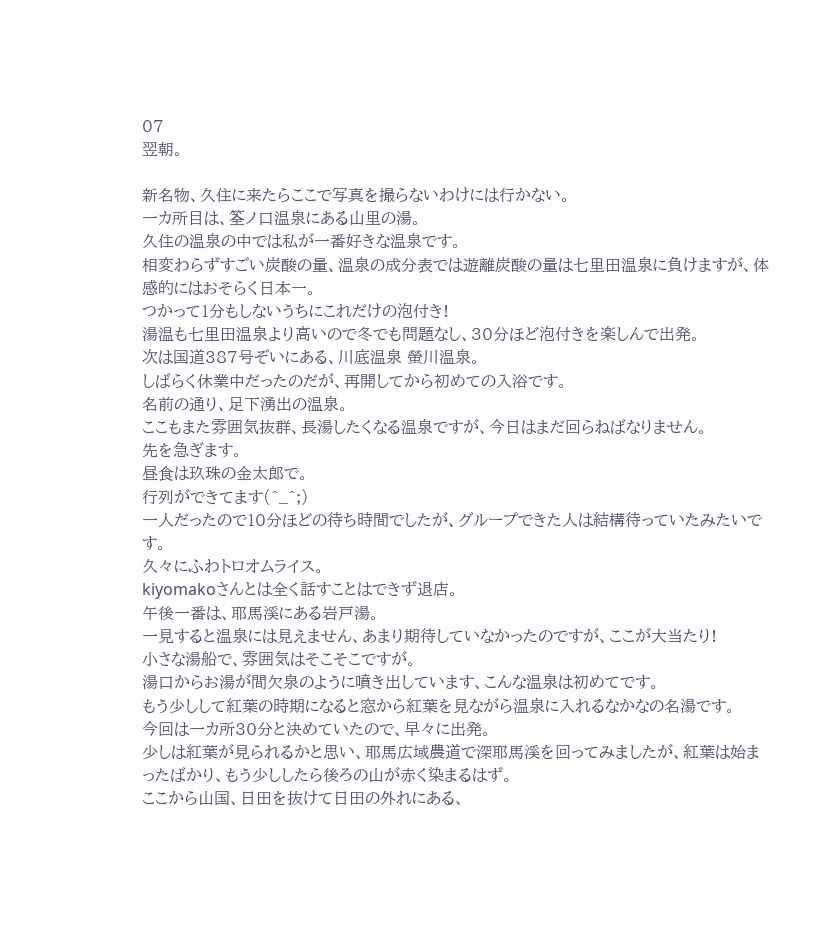07
翌朝。

新名物、久住に来たらここで写真を撮らないわけには行かない。
一カ所目は、筌ノ口温泉にある山里の湯。
久住の温泉の中では私が一番好きな温泉です。
相変わらずすごい炭酸の量、温泉の成分表では遊離炭酸の量は七里田温泉に負けますが、体感的にはおそらく日本一。
つかって1分もしないうちにこれだけの泡付き!
湯温も七里田温泉より高いので冬でも問題なし、30分ほど泡付きを楽しんで出発。
次は国道387号ぞいにある、川底温泉 螢川温泉。
しばらく休業中だったのだが、再開してから初めての入浴です。
名前の通り、足下湧出の温泉。
ここもまた雰囲気抜群、長湯したくなる温泉ですが、今日はまだ回らねばなりません。
先を急ぎます。
昼食は玖珠の金太郎で。
行列ができてます(^_^;)
一人だったので10分ほどの待ち時間でしたが、グループできた人は結構待っていたみたいです。
久々にふわトロオムライス。
kiyomakoさんとは全く話すことはできず退店。
午後一番は、耶馬溪にある岩戸湯。
一見すると温泉には見えません、あまり期待していなかったのですが、ここが大当たり!
小さな湯船で、雰囲気はそこそこですが。
湯口からお湯が間欠泉のように噴き出しています、こんな温泉は初めてです。
もう少しして紅葉の時期になると窓から紅葉を見ながら温泉に入れるなかなの名湯です。
今回は一カ所30分と決めていたので、早々に出発。
少しは紅葉が見られるかと思い、耶馬広域農道で深耶馬溪を回ってみましたが、紅葉は始まったばかり、もう少ししたら後ろの山が赤く染まるはず。
ここから山国、日田を抜けて日田の外れにある、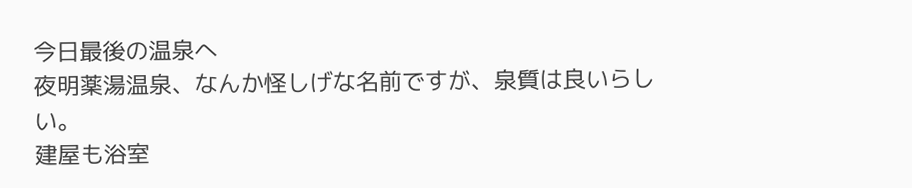今日最後の温泉へ
夜明薬湯温泉、なんか怪しげな名前ですが、泉質は良いらしい。
建屋も浴室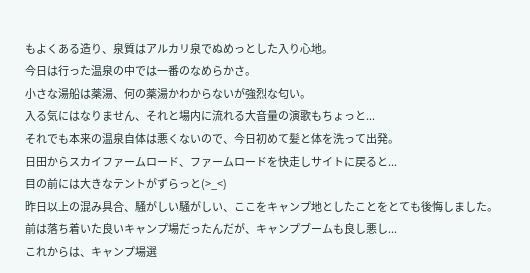もよくある造り、泉質はアルカリ泉でぬめっとした入り心地。
今日は行った温泉の中では一番のなめらかさ。
小さな湯船は薬湯、何の薬湯かわからないが強烈な匂い。
入る気にはなりません、それと場内に流れる大音量の演歌もちょっと...
それでも本来の温泉自体は悪くないので、今日初めて髪と体を洗って出発。
日田からスカイファームロード、ファームロードを快走しサイトに戻ると...
目の前には大きなテントがずらっと(>_<)
昨日以上の混み具合、騒がしい騒がしい、ここをキャンプ地としたことをとても後悔しました。
前は落ち着いた良いキャンプ場だったんだが、キャンプブームも良し悪し...
これからは、キャンプ場選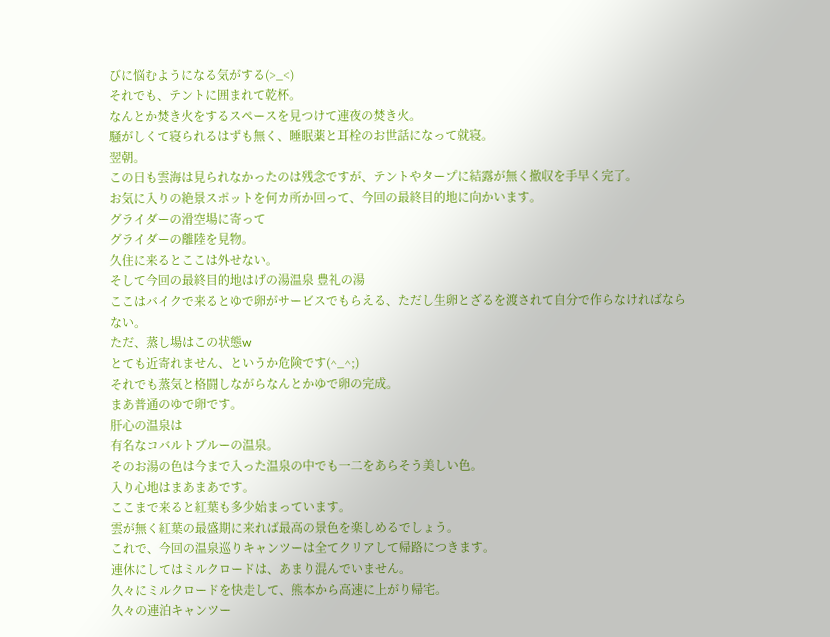びに悩むようになる気がする(>_<)
それでも、テントに囲まれて乾杯。
なんとか焚き火をするスペースを見つけて連夜の焚き火。
騒がしくて寝られるはずも無く、睡眠薬と耳栓のお世話になって就寝。
翌朝。
この日も雲海は見られなかったのは残念ですが、テントやタープに結露が無く撤収を手早く完了。
お気に入りの絶景スポットを何カ所か回って、今回の最終目的地に向かいます。
グライダーの滑空場に寄って
グライダーの離陸を見物。
久住に来るとここは外せない。
そして今回の最終目的地はげの湯温泉 豊礼の湯
ここはバイクで来るとゆで卵がサービスでもらえる、ただし生卵とざるを渡されて自分で作らなければならない。
ただ、蒸し場はこの状態w
とても近寄れません、というか危険です(^_^;)
それでも蒸気と格闘しながらなんとかゆで卵の完成。
まあ普通のゆで卵です。
肝心の温泉は
有名なコバルトブルーの温泉。
そのお湯の色は今まで入った温泉の中でも一二をあらそう美しい色。
入り心地はまあまあです。
ここまで来ると紅葉も多少始まっています。
雲が無く紅葉の最盛期に来れば最高の景色を楽しめるでしょう。
これで、今回の温泉巡りキャンツーは全てクリアして帰路につきます。
連休にしてはミルクロードは、あまり混んでいません。
久々にミルクロードを快走して、熊本から高速に上がり帰宅。
久々の連泊キャンツー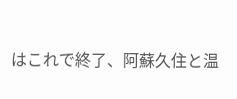はこれで終了、阿蘇久住と温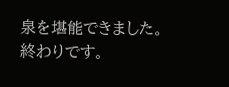泉を堪能できました。
終わりです。